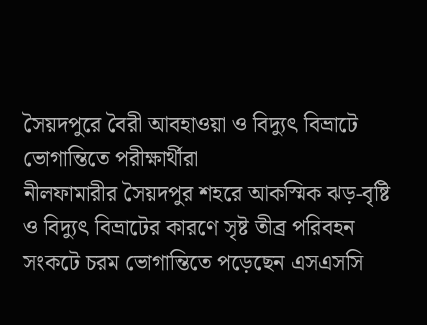সৈয়দপুরে বৈরী আবহাওয়া ও বিদ্যুৎ বিভ্রাটে ভোগান্তিতে পরীক্ষার্থীরা
নীলফামারীর সৈয়দপুর শহরে আকস্মিক ঝড়-বৃষ্টি ও বিদ্যুৎ বিভ্রাটের কারণে সৃষ্ট তীব্র পরিবহন সংকটে চরম ভোগান্তিতে পড়েছেন এসএসসি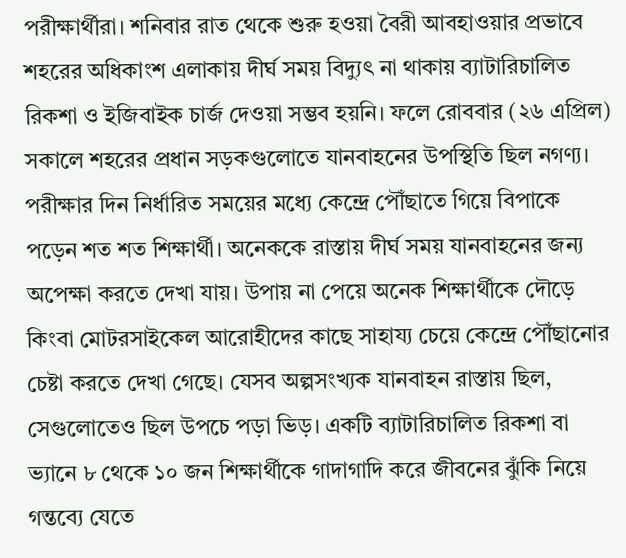পরীক্ষার্থীরা। শনিবার রাত থেকে শুরু হওয়া বৈরী আবহাওয়ার প্রভাবে শহরের অধিকাংশ এলাকায় দীর্ঘ সময় বিদ্যুৎ না থাকায় ব্যাটারিচালিত রিকশা ও ইজিবাইক চার্জ দেওয়া সম্ভব হয়নি। ফলে রোববার (২৬ এপ্রিল) সকালে শহরের প্রধান সড়কগুলোতে যানবাহনের উপস্থিতি ছিল নগণ্য।
পরীক্ষার দিন নির্ধারিত সময়ের মধ্যে কেন্দ্রে পৌঁছাতে গিয়ে বিপাকে পড়েন শত শত শিক্ষার্থী। অনেককে রাস্তায় দীর্ঘ সময় যানবাহনের জন্য অপেক্ষা করতে দেখা যায়। উপায় না পেয়ে অনেক শিক্ষার্থীকে দৌড়ে কিংবা মোটরসাইকেল আরোহীদের কাছে সাহায্য চেয়ে কেন্দ্রে পৌঁছানোর চেষ্টা করতে দেখা গেছে। যেসব অল্পসংখ্যক যানবাহন রাস্তায় ছিল, সেগুলোতেও ছিল উপচে পড়া ভিড়। একটি ব্যাটারিচালিত রিকশা বা ভ্যানে ৮ থেকে ১০ জন শিক্ষার্থীকে গাদাগাদি করে জীবনের ঝুঁকি নিয়ে গন্তব্যে যেতে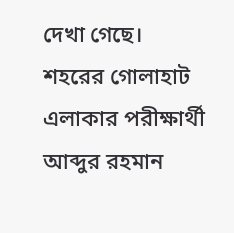দেখা গেছে।
শহরের গোলাহাট এলাকার পরীক্ষার্থী আব্দুর রহমান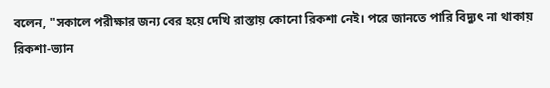বলেন, "সকালে পরীক্ষার জন্য বের হয়ে দেখি রাস্তায় কোনো রিকশা নেই। পরে জানতে পারি বিদ্যুৎ না থাকায় রিকশা-ভ্যান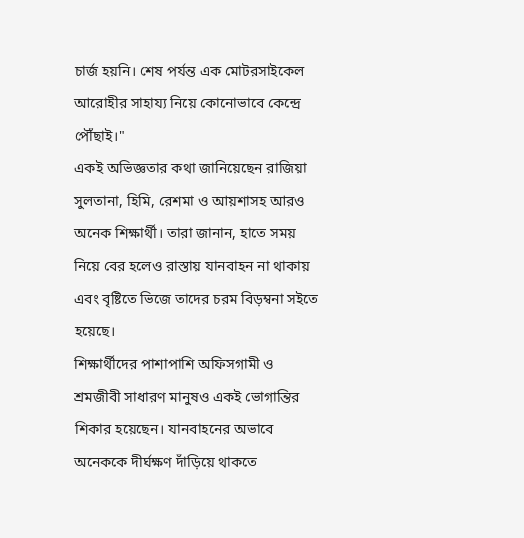চার্জ হয়নি। শেষ পর্যন্ত এক মোটরসাইকেল আরোহীর সাহায্য নিয়ে কোনোভাবে কেন্দ্রে পৌঁছাই।"
একই অভিজ্ঞতার কথা জানিয়েছেন রাজিয়া সুলতানা, হিমি, রেশমা ও আয়শাসহ আরও অনেক শিক্ষার্থী। তারা জানান, হাতে সময় নিয়ে বের হলেও রাস্তায় যানবাহন না থাকায় এবং বৃষ্টিতে ভিজে তাদের চরম বিড়ম্বনা সইতে হয়েছে।
শিক্ষার্থীদের পাশাপাশি অফিসগামী ও শ্রমজীবী সাধারণ মানুষও একই ভোগান্তির শিকার হয়েছেন। যানবাহনের অভাবে অনেককে দীর্ঘক্ষণ দাঁড়িয়ে থাকতে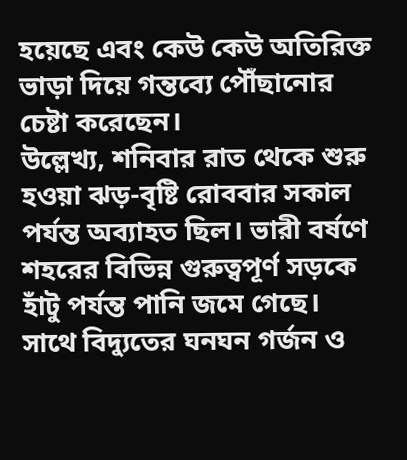হয়েছে এবং কেউ কেউ অতিরিক্ত ভাড়া দিয়ে গন্তব্যে পৌঁছানোর চেষ্টা করেছেন।
উল্লেখ্য, শনিবার রাত থেকে শুরু হওয়া ঝড়-বৃষ্টি রোববার সকাল পর্যন্ত অব্যাহত ছিল। ভারী বর্ষণে শহরের বিভিন্ন গুরুত্বপূর্ণ সড়কে হাঁটু পর্যন্ত পানি জমে গেছে। সাথে বিদ্যুতের ঘনঘন গর্জন ও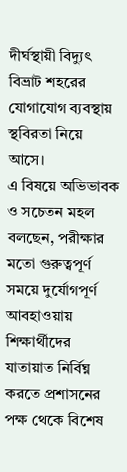দীর্ঘস্থায়ী বিদ্যুৎ বিভ্রাট শহরের যোগাযোগ ব্যবস্থায় স্থবিরতা নিয়ে আসে।
এ বিষয়ে অভিভাবক ও সচেতন মহল বলছেন, পরীক্ষার মতো গুরুত্বপূর্ণ সময়ে দুর্যোগপূর্ণ আবহাওয়ায় শিক্ষার্থীদের যাতায়াত নির্বিঘ্ন করতে প্রশাসনের পক্ষ থেকে বিশেষ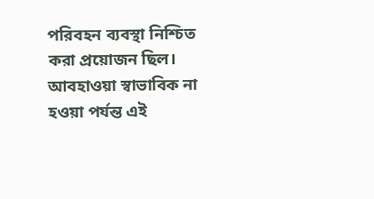পরিবহন ব্যবস্থা নিশ্চিত করা প্রয়োজন ছিল। আবহাওয়া স্বাভাবিক না হওয়া পর্যন্ত এই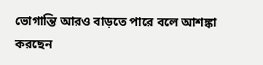ভোগান্তি আরও বাড়তে পারে বলে আশঙ্কা করছেন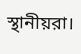স্থানীয়রা।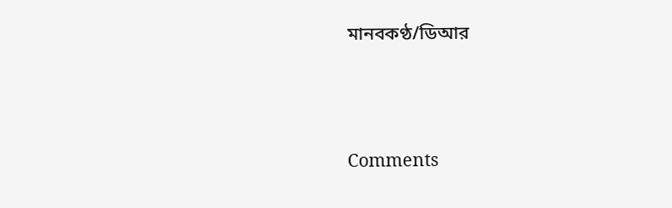মানবকণ্ঠ/ডিআর




Comments